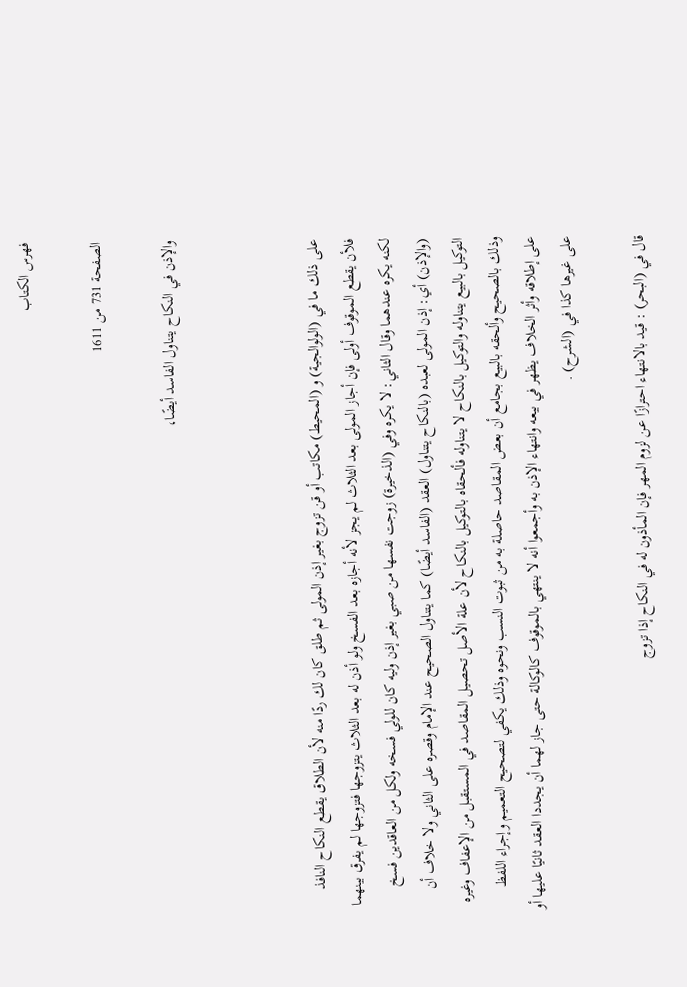فهرس الكتاب

الصفحة 731 من 1611

والإذن في النكاح يتناول الفاسد أيضًا،



على ذلك ما في (الولوالجية) و (المحيط) مكاتب أو قن تزوج بغير إذن المولى ثم طلق كان لك ردًا منه لأن الطلاق يقطع النكاح النافذ فلأن يقطع الموقوف أولى فإن أجاز المولى بعد الثلاث لم يجز لأنه أجازه بعد الفسخ ولو أذن له بعد الثلاث يتزوجها فتزوجها لم يفرق بينهما لكنه يكره عندهما وقال الثاني: لا يكره وفي (الذخيرة) زوجت نفسها من صبي بغير إذن وليه كان للولي فسخه ولكل من العاقدين فسخ (والإذن) أي: إذن المولى لعبده (بالنكاح يتناول) العقد (الفاسد أيضًا) كما يتناول الصحيح عند الإمام وقصره على الثاني ولا خلاف أن التوكيل بالبيع يتناوله والتوكيل بالنكاح لا يتناوله فألحقاه بالتوكيل بالنكاح لأن علة الأصل تحصيل المقاصد في المستقبل من الإعفاف وغيره وذلك بالصحيح وألحقه بالبيع بجامع أن بعض المقاصد حاصلة به من ثبوت النسب ونحوه وذلك يكفي لتصحيح التعميم وإجراء اللفظ على إطلاقه وأثر الخلاف يظهر في بيعه وانتهاء الإذن به وأجمعوا أنه لا ينتهي بالموقوف كالوكالة حتى جاز لهما أن يجددا العقد ثانيًا عليها أو على غيرها كذا في (الشرح) .

قال في (البحر) : قيد بالانتهاء احترازًا عن لزوم المهر فإن المأذون له في النكاح إذا تزوج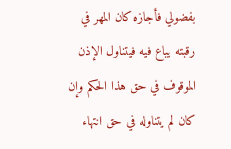بفضولي فأجازه كان المهر في رقبته يباع فيه فيتناول الإذن الموقوف في حق هذا الحكم وإن كان لم يتناوله في حق انتهاء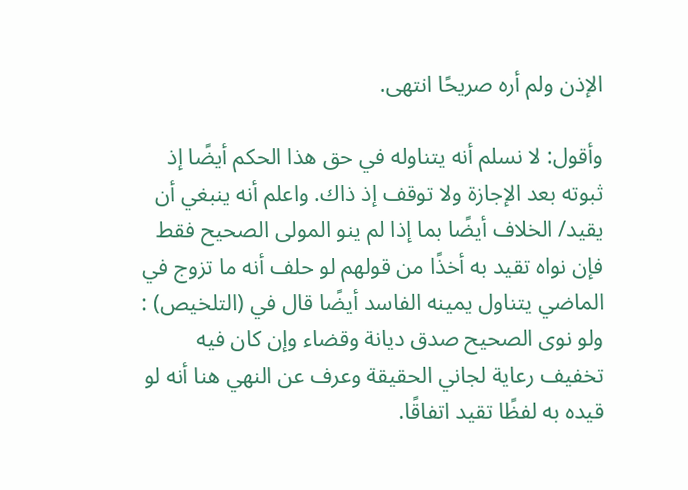الإذن ولم أره صريحًا انتهى.

وأقول: لا نسلم أنه يتناوله في حق هذا الحكم أيضًا إذ ثبوته بعد الإجازة ولا توقف إذ ذاك. واعلم أنه ينبغي أن يقيد/ الخلاف أيضًا بما إذا لم ينو المولى الصحيح فقط فإن نواه تقيد به أخذًا من قولهم لو حلف أنه ما تزوج في الماضي يتناول يمينه الفاسد أيضًا قال في (التلخيص) : ولو نوى الصحيح صدق ديانة وقضاء وإن كان فيه تخفيف رعاية لجاني الحقيقة وعرف عن النهي هنا أنه لو قيده به لفظًا تقيد اتفاقًا.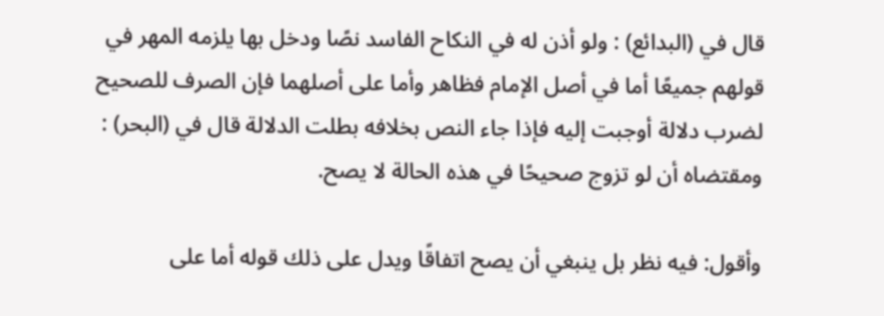قال في (البدائع) : ولو أذن له في النكاح الفاسد نصًا ودخل بها يلزمه المهر في قولهم جميعًا أما في أصل الإمام فظاهر وأما على أصلهما فإن الصرف للصحيح لضرب دلالة أوجبت إليه فإذا جاء النص بخلافه بطلت الدلالة قال في (البحر) : ومقتضاه أن لو تزوج صحيحًا في هذه الحالة لا يصح.

وأقول: فيه نظر بل ينبغي أن يصح اتفاقًا ويدل على ذلك قوله أما على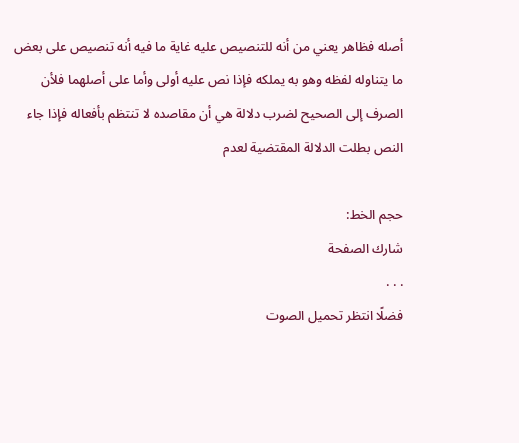أصله فظاهر يعني من أنه للتنصيص عليه غاية ما فيه أنه تنصيص على بعض ما يتناوله لفظه وهو به يملكه فإذا نص عليه أولى وأما على أصلهما فلأن الصرف إلى الصحيح لضرب دلالة هي أن مقاصده لا تنتظم بأفعاله فإذا جاء النص بطلت الدلالة المقتضية لعدم

حجم الخط:
شارك الصفحة
. . .
فضلًا انتظر تحميل الصوت